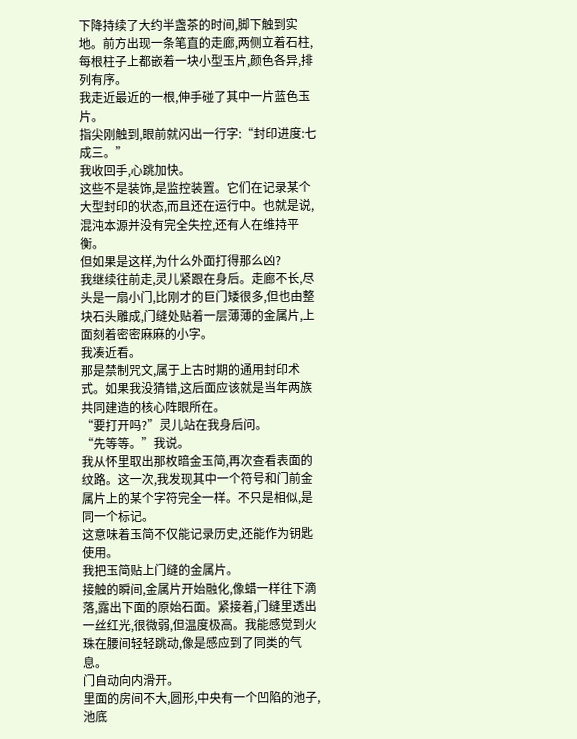下降持续了大约半盏茶的时间,脚下触到实地。前方出现一条笔直的走廊,两侧立着石柱,每根柱子上都嵌着一块小型玉片,颜色各异,排列有序。
我走近最近的一根,伸手碰了其中一片蓝色玉片。
指尖刚触到,眼前就闪出一行字:“封印进度:七成三。”
我收回手,心跳加快。
这些不是装饰,是监控装置。它们在记录某个大型封印的状态,而且还在运行中。也就是说,混沌本源并没有完全失控,还有人在维持平衡。
但如果是这样,为什么外面打得那么凶?
我继续往前走,灵儿紧跟在身后。走廊不长,尽头是一扇小门,比刚才的巨门矮很多,但也由整块石头雕成,门缝处贴着一层薄薄的金属片,上面刻着密密麻麻的小字。
我凑近看。
那是禁制咒文,属于上古时期的通用封印术式。如果我没猜错,这后面应该就是当年两族共同建造的核心阵眼所在。
“要打开吗?”灵儿站在我身后问。
“先等等。”我说。
我从怀里取出那枚暗金玉简,再次查看表面的纹路。这一次,我发现其中一个符号和门前金属片上的某个字符完全一样。不只是相似,是同一个标记。
这意味着玉简不仅能记录历史,还能作为钥匙使用。
我把玉简贴上门缝的金属片。
接触的瞬间,金属片开始融化,像蜡一样往下滴落,露出下面的原始石面。紧接着,门缝里透出一丝红光,很微弱,但温度极高。我能感觉到火珠在腰间轻轻跳动,像是感应到了同类的气息。
门自动向内滑开。
里面的房间不大,圆形,中央有一个凹陷的池子,池底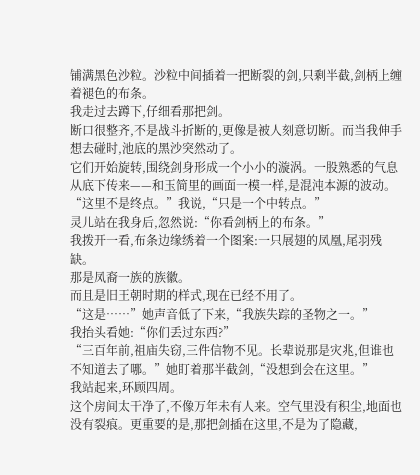铺满黑色沙粒。沙粒中间插着一把断裂的剑,只剩半截,剑柄上缠着褪色的布条。
我走过去蹲下,仔细看那把剑。
断口很整齐,不是战斗折断的,更像是被人刻意切断。而当我伸手想去碰时,池底的黑沙突然动了。
它们开始旋转,围绕剑身形成一个小小的漩涡。一股熟悉的气息从底下传来——和玉简里的画面一模一样,是混沌本源的波动。
“这里不是终点。”我说,“只是一个中转点。”
灵儿站在我身后,忽然说:“你看剑柄上的布条。”
我拨开一看,布条边缘绣着一个图案:一只展翅的凤凰,尾羽残缺。
那是凤裔一族的族徽。
而且是旧王朝时期的样式,现在已经不用了。
“这是……”她声音低了下来,“我族失踪的圣物之一。”
我抬头看她:“你们丢过东西?”
“三百年前,祖庙失窃,三件信物不见。长辈说那是灾兆,但谁也不知道去了哪。”她盯着那半截剑,“没想到会在这里。”
我站起来,环顾四周。
这个房间太干净了,不像万年未有人来。空气里没有积尘,地面也没有裂痕。更重要的是,那把剑插在这里,不是为了隐藏,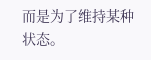而是为了维持某种状态。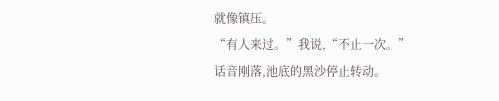就像镇压。
“有人来过。”我说,“不止一次。”
话音刚落,池底的黑沙停止转动。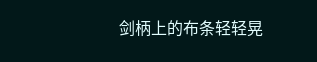剑柄上的布条轻轻晃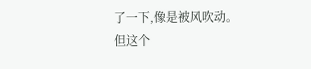了一下,像是被风吹动。
但这个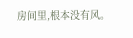房间里,根本没有风。